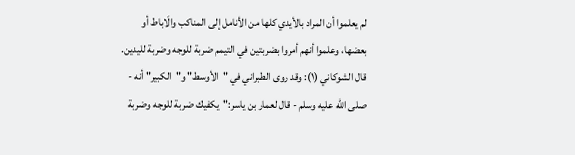لم يعلموا أن المراد بالأيدي كلها من الأنامل إلى المناكب والَاباط أو بعضها، وعلموا أنهم أمروا بضربتين في التيمم ضربة للوجه وضربة لليدين.
قال الشوكاني (١): وقد روى الطبراني في "الأوسط" و"الكبير" أنه - صلى الله عليه وسلم - قال لعمار بن ياسر:"يكفيك ضربة للوجه وضربة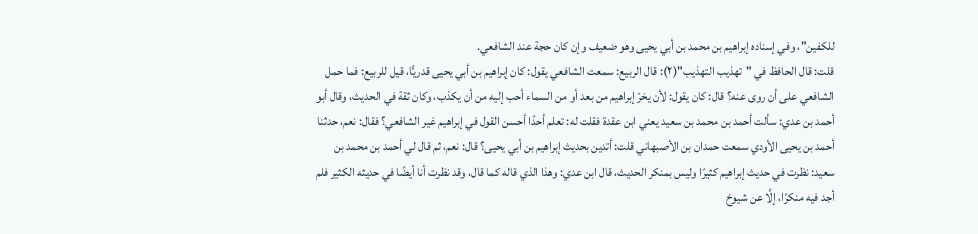للكفين"، وفي إسناده إبراهيم بن محمد بن أبي يحيى وهو ضعيف وإن كان حجة عند الشافعي.
قلت: قال الحافظ في "تهذيب التهذيب"(٢): قال الربيع: سمعت الشافعي يقول: كان إبراهيم بن أبي يحيى قدريًّا، قيل للربيع: فما حمل الشافعي على أن روى عنه؟ قال: كان يقول: لأن يخرّ إبراهيم من بعد أو من السماء أحب إليه من أن يكذب، وكان ثقة في الحديث، وقال أبو أحمد بن عدي: سألت أحمد بن محمد بن سعيد يعني ابن عقدة فقلت له: تعلم أحدًا أحسن القول في إبراهيم غير الشافعي؟ فقال: نعم، حدثنا أحمد بن يحيى الأودي سمعت حمدان بن الأصبهاني قلت: أتدين بحديث إبراهيم بن أبي يحيى؟ قال: نعم، ثم قال لي أحمد بن محمد بن سعيد: نظرت في حديث إبراهيم كثيرًا وليس بمنكر الحديث، قال ابن عدي: وهذا الذي قاله كما قال، وقد نظرت أنا أيضًا في حديثه الكثير فلم أجد فيه منكرًا، إلَّا عن شيوخ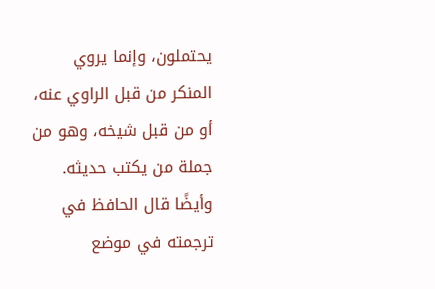يحتملون، وإنما يروي المنكر من قبل الراوي عنه، أو من قبل شيخه، وهو من جملة من يكتب حديثه.
وأيضًا قال الحافظ في ترجمته في موضع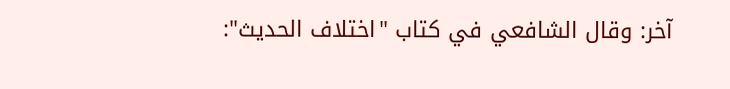آخر: وقال الشافعي في كتاب "اختلاف الحديث":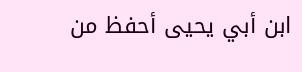ابن أبي يحيى أحفظ من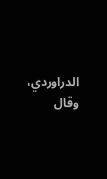الدراوردي، وقال